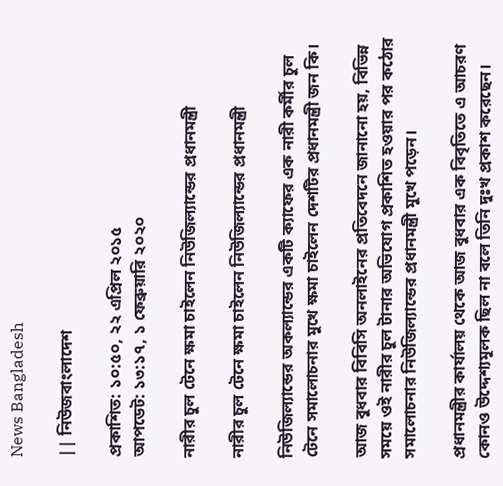News Bangladesh

|| নিউজবাংলাদেশ

প্রকাশিত: ১০:৫০, ২২ এপ্রিল ২০১৫
আপডেট: ১৩:১৭, ১ ফেব্রুয়ারি ২০২০

নারীর চুল টেনে ক্ষমা চাইলেন নিউজিল্যান্ডের প্রধানমন্ত্রী

নারীর চুল টেনে ক্ষমা চাইলেন নিউজিল্যান্ডের প্রধানমন্ত্রী

নিউজিল্যান্ডের অকল্যান্ডের একটি ক্যাফের এক নারী কর্মীর চুল টেনে সমালোচনার মুখে ক্ষমা চাইলেন দেশটির প্রধানমন্ত্রী জন কি।

আজ বুধবার বিবিসি অনলাইনের প্রতিবেদনে জানানো হয়, বিভিন্ন সময়ে ওই নারীর চুল টানার অভিযোগ প্রকাশিত হওয়ার পর কঠোর সমালোচনার নিউজিল্যান্ডের প্রধানমন্ত্রী মুখে পড়েন।

প্রধানমন্ত্রীর কার্যালয় থেকে আজ বুধবার এক বিবৃতিতে এ আচরণ কোনও উদ্দেশ্যমূলক ছিল না বলে তিনি দুঃখ প্রকাশ করেছেন।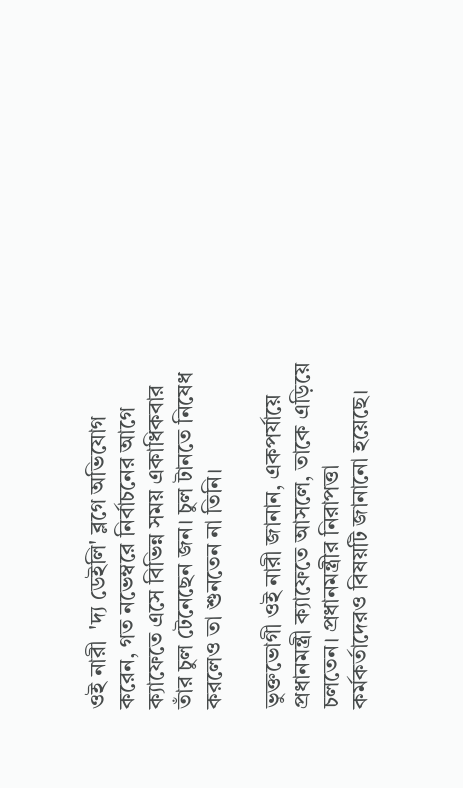ওই নারী  'দ্য ডেইলি' ব্লগে অভিযোগ করেন, গত নভেম্বরে নির্বাচনের আগে ক্যাফেতে এসে বিভিন্ন সময় একাধিকবার তাঁর চুল টেনেছেন জন। চুল টানতে নিষেধ করলেও তা শুনতেন না তিনি।

ভুক্তভোগী ওই নারী জানান, একপর্যায়ে প্রধানমন্ত্রী ক্যাফেতে আসলে, তাকে এড়িয়ে চলতেন। প্রধানমন্ত্রীর নিরাপত্তা কর্মকর্তাদেরও বিষয়টি জানানো হয়েছে।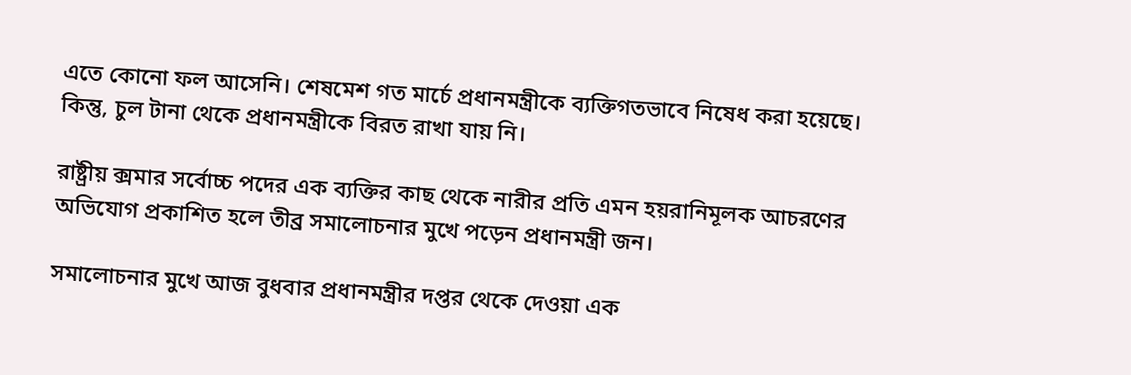এতে কোনো ফল আসেনি। শেষমেশ গত মার্চে প্রধানমন্ত্রীকে ব্যক্তিগতভাবে নিষেধ করা হয়েছে। কিন্তু, চুল টানা থেকে প্রধানমন্ত্রীকে বিরত রাখা যায় নি।

রাষ্ট্রীয় ক্সমার সর্বোচ্চ পদের এক ব্যক্তির কাছ থেকে নারীর প্রতি এমন হয়রানিমূলক আচরণের অভিযোগ প্রকাশিত হলে তীব্র সমালোচনার মুখে পড়েন প্রধানমন্ত্রী জন।

সমালোচনার মুখে আজ বুধবার প্রধানমন্ত্রীর দপ্তর থেকে দেওয়া এক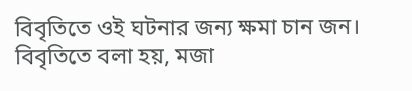বিবৃতিতে ওই ঘটনার জন্য ক্ষমা চান জন। বিবৃতিতে বলা হয়, মজা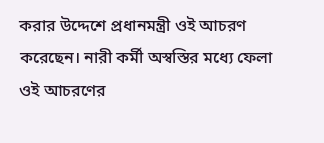করার উদ্দেশে প্রধানমন্ত্রী ওই আচরণ করেছেন। নারী কর্মী অস্বস্তির মধ্যে ফেলা ওই আচরণের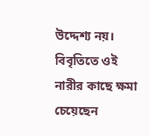উদ্দেশ্য নয়। বিবৃতিতে ওই নারীর কাছে ক্ষমা চেয়েছেন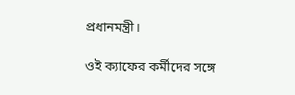প্রধানমন্ত্রী।

ওই ক্যাফের কর্মীদের সঙ্গে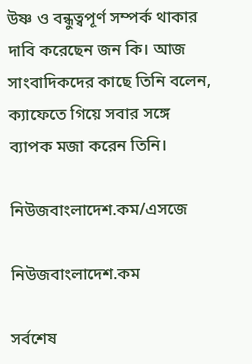উষ্ণ ও বন্ধুত্বপূর্ণ সম্পর্ক থাকার দাবি করেছেন জন কি। আজ সাংবাদিকদের কাছে তিনি বলেন, ক্যাফেতে গিয়ে সবার সঙ্গে ব্যাপক মজা করেন তিনি।

নিউজবাংলাদেশ.কম/এসজে

নিউজবাংলাদেশ.কম

সর্বশেষ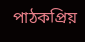পাঠকপ্রিয়